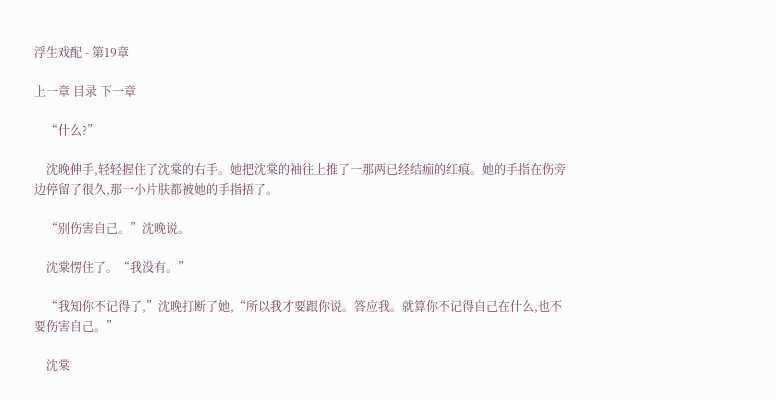浮生戏配 - 第19章

上一章 目录 下一章

    “什么?”

    沈晚伸手,轻轻握住了沈棠的右手。她把沈棠的袖往上推了一那两已经结痂的红痕。她的手指在伤旁边停留了很久,那一小片肤都被她的手指捂了。

    “别伤害自己。”沈晚说。

    沈棠愣住了。“我没有。”

    “我知你不记得了,”沈晚打断了她,“所以我才要跟你说。答应我。就算你不记得自己在什么,也不要伤害自己。”

    沈棠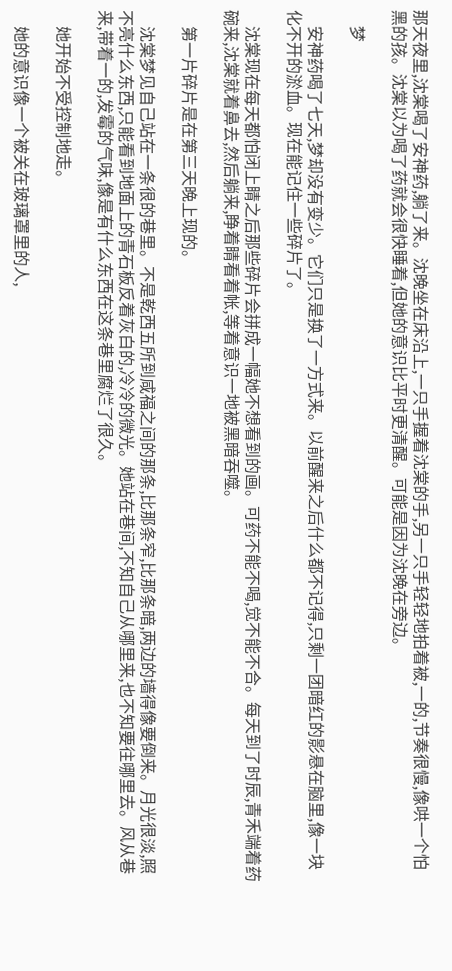那天夜里,沈棠喝了安神药,躺了来。沈晚坐在床沿上,一只手握着沈棠的手,另一只手轻轻地拍着被,一的,节奏很慢,像哄一个怕黑的孩。沈棠以为喝了药就会很快睡着,但她的意识比平时更清醒。可能是因为沈晚在旁边。

    梦

    安神药喝了七天,梦却没有变少。它们只是换了一方式来。以前醒来之后什么都不记得,只剩一团暗红的影悬在脑里,像一块化不开的淤血。现在能记住一些碎片了。

    沈棠现在每天都怕闭上睛之后那些碎片会拼成一幅她不想看到的画。可药不能不喝,觉不能不合。每天到了时辰,青禾端着药碗来,沈棠就着鼻去,然后躺来,睁着睛看着帐,等着意识一地被黑暗吞噬。

    第一片碎片是在第三天晚上现的。

    沈棠梦见自己站在一条很的巷里。不是乾西五所到咸福之间的那条,比那条窄,比那条暗,两边的墙得像要倒来。月光很淡,照不亮什么东西,只能看到地面上的青石板反着灰白的,冷冷的微光。她站在巷间,不知自己从哪里来,也不知要往哪里去。风从巷来,带着一的,发霉的气味,像是有什么东西在这条巷里腐烂了很久。

    她开始不受控制地走。

    她的意识像一个被关在玻璃罩里的人,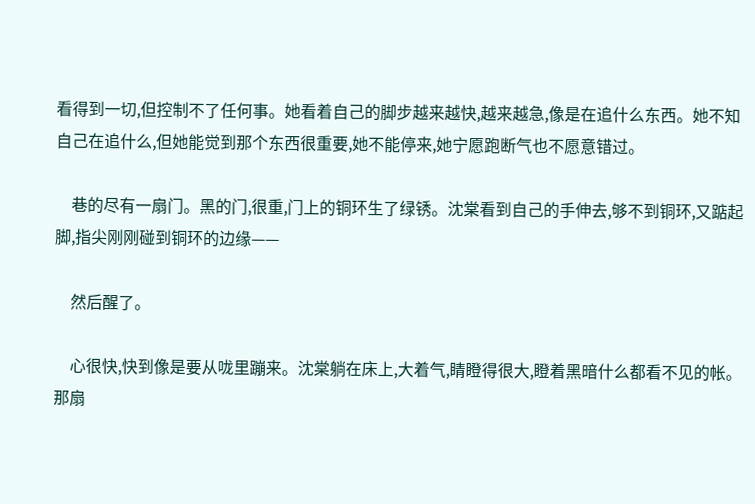看得到一切,但控制不了任何事。她看着自己的脚步越来越快,越来越急,像是在追什么东西。她不知自己在追什么,但她能觉到那个东西很重要,她不能停来,她宁愿跑断气也不愿意错过。

    巷的尽有一扇门。黑的门,很重,门上的铜环生了绿锈。沈棠看到自己的手伸去,够不到铜环,又踮起脚,指尖刚刚碰到铜环的边缘——

    然后醒了。

    心很快,快到像是要从咙里蹦来。沈棠躺在床上,大着气,睛瞪得很大,瞪着黑暗什么都看不见的帐。那扇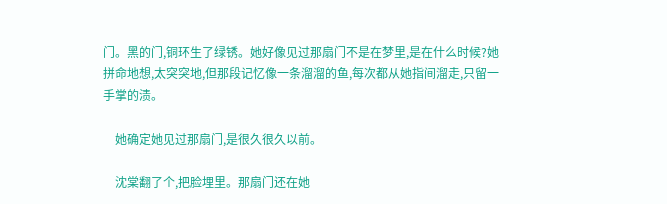门。黑的门,铜环生了绿锈。她好像见过那扇门不是在梦里,是在什么时候?她拼命地想,太突突地,但那段记忆像一条溜溜的鱼,每次都从她指间溜走,只留一手掌的渍。

    她确定她见过那扇门,是很久很久以前。

    沈棠翻了个,把脸埋里。那扇门还在她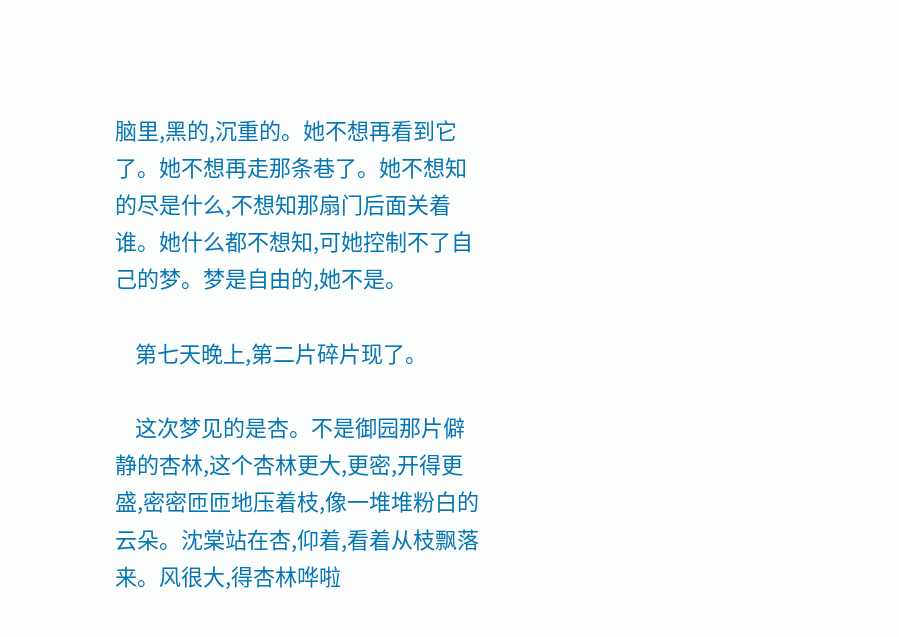脑里,黑的,沉重的。她不想再看到它了。她不想再走那条巷了。她不想知的尽是什么,不想知那扇门后面关着谁。她什么都不想知,可她控制不了自己的梦。梦是自由的,她不是。

    第七天晚上,第二片碎片现了。

    这次梦见的是杏。不是御园那片僻静的杏林,这个杏林更大,更密,开得更盛,密密匝匝地压着枝,像一堆堆粉白的云朵。沈棠站在杏,仰着,看着从枝飘落来。风很大,得杏林哗啦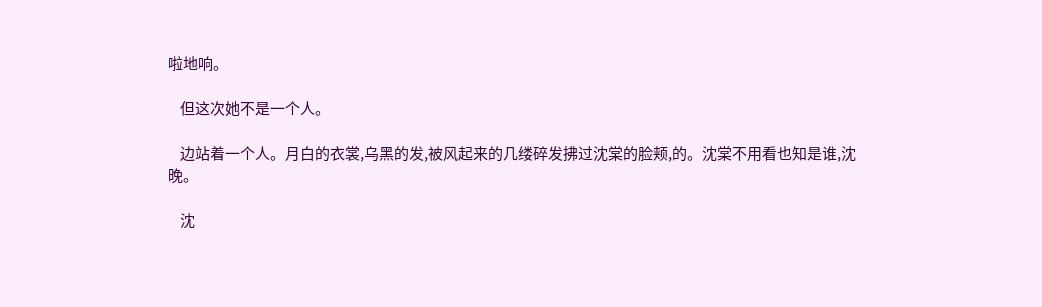啦地响。

    但这次她不是一个人。

    边站着一个人。月白的衣裳,乌黑的发,被风起来的几缕碎发拂过沈棠的脸颊,的。沈棠不用看也知是谁,沈晚。

    沈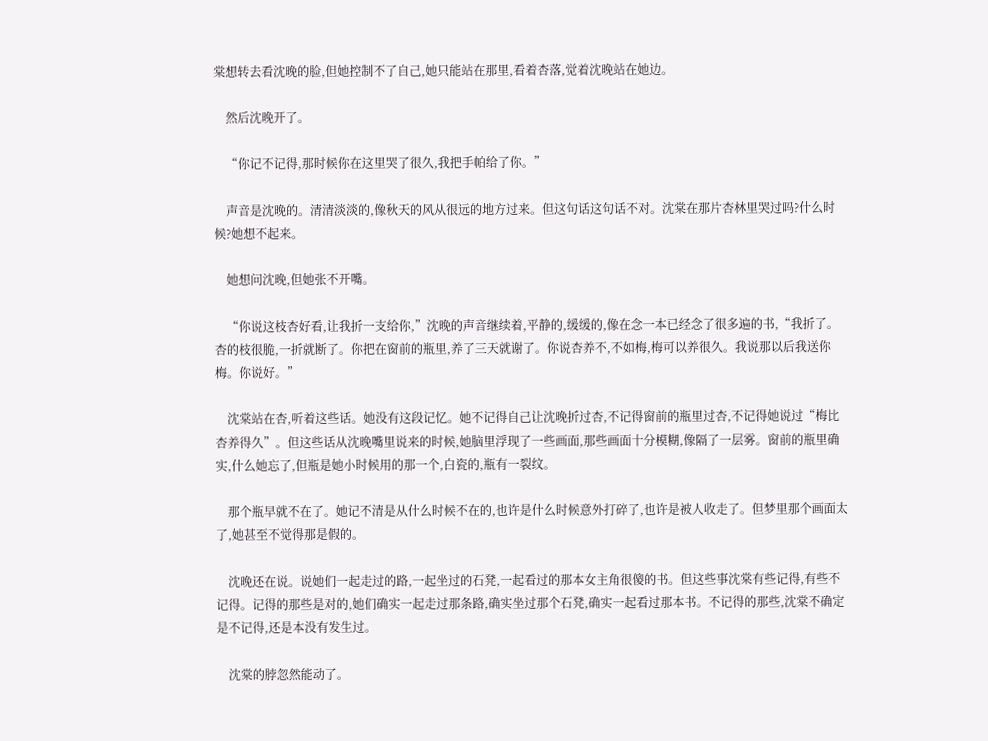棠想转去看沈晚的脸,但她控制不了自己,她只能站在那里,看着杏落,觉着沈晚站在她边。

    然后沈晚开了。

    “你记不记得,那时候你在这里哭了很久,我把手帕给了你。”

    声音是沈晚的。清清淡淡的,像秋天的风从很远的地方过来。但这句话这句话不对。沈棠在那片杏林里哭过吗?什么时候?她想不起来。

    她想问沈晚,但她张不开嘴。

    “你说这枝杏好看,让我折一支给你,”沈晚的声音继续着,平静的,缓缓的,像在念一本已经念了很多遍的书,“我折了。杏的枝很脆,一折就断了。你把在窗前的瓶里,养了三天就谢了。你说杏养不,不如梅,梅可以养很久。我说那以后我送你梅。你说好。”

    沈棠站在杏,听着这些话。她没有这段记忆。她不记得自己让沈晚折过杏,不记得窗前的瓶里过杏,不记得她说过“梅比杏养得久”。但这些话从沈晚嘴里说来的时候,她脑里浮现了一些画面,那些画面十分模糊,像隔了一层雾。窗前的瓶里确实,什么她忘了,但瓶是她小时候用的那一个,白瓷的,瓶有一裂纹。

    那个瓶早就不在了。她记不清是从什么时候不在的,也许是什么时候意外打碎了,也许是被人收走了。但梦里那个画面太了,她甚至不觉得那是假的。

    沈晚还在说。说她们一起走过的路,一起坐过的石凳,一起看过的那本女主角很傻的书。但这些事沈棠有些记得,有些不记得。记得的那些是对的,她们确实一起走过那条路,确实坐过那个石凳,确实一起看过那本书。不记得的那些,沈棠不确定是不记得,还是本没有发生过。

    沈棠的脖忽然能动了。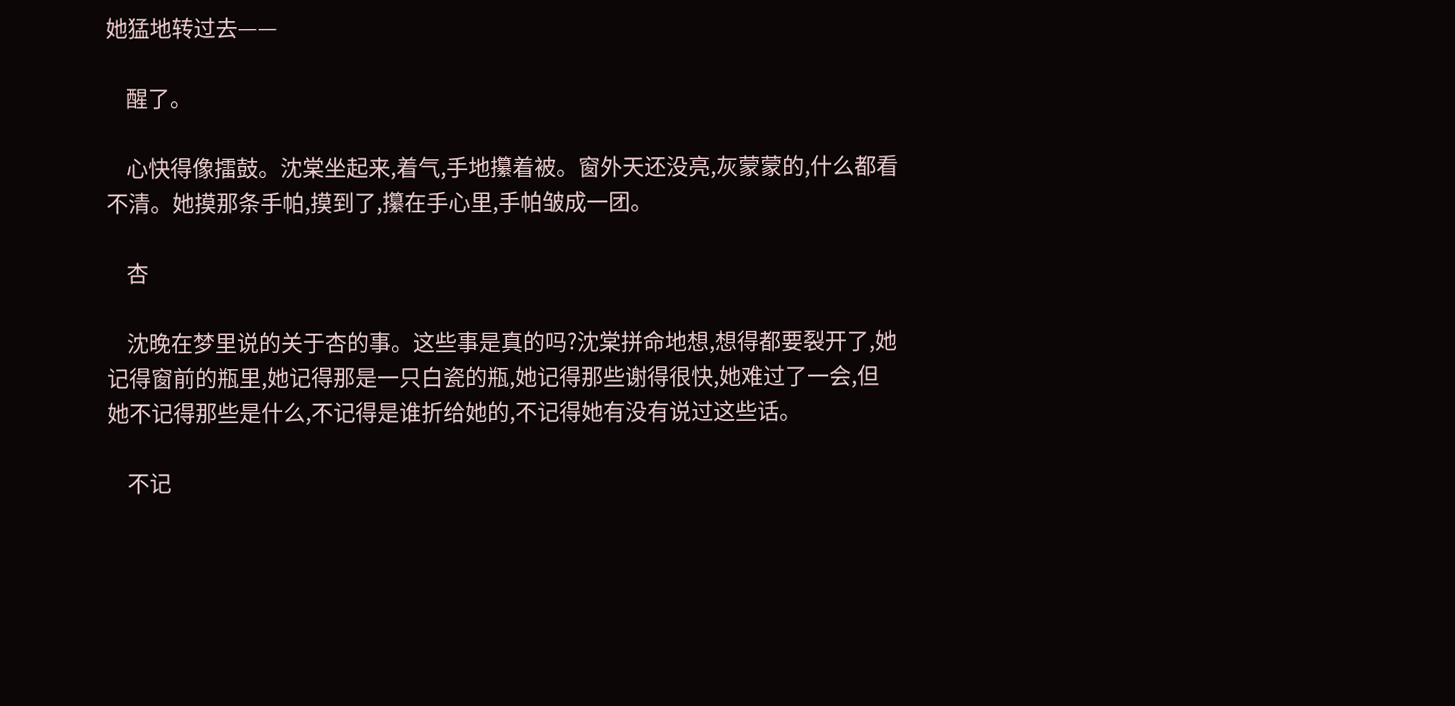她猛地转过去——

    醒了。

    心快得像擂鼓。沈棠坐起来,着气,手地攥着被。窗外天还没亮,灰蒙蒙的,什么都看不清。她摸那条手帕,摸到了,攥在手心里,手帕皱成一团。

    杏

    沈晚在梦里说的关于杏的事。这些事是真的吗?沈棠拼命地想,想得都要裂开了,她记得窗前的瓶里,她记得那是一只白瓷的瓶,她记得那些谢得很快,她难过了一会,但她不记得那些是什么,不记得是谁折给她的,不记得她有没有说过这些话。

    不记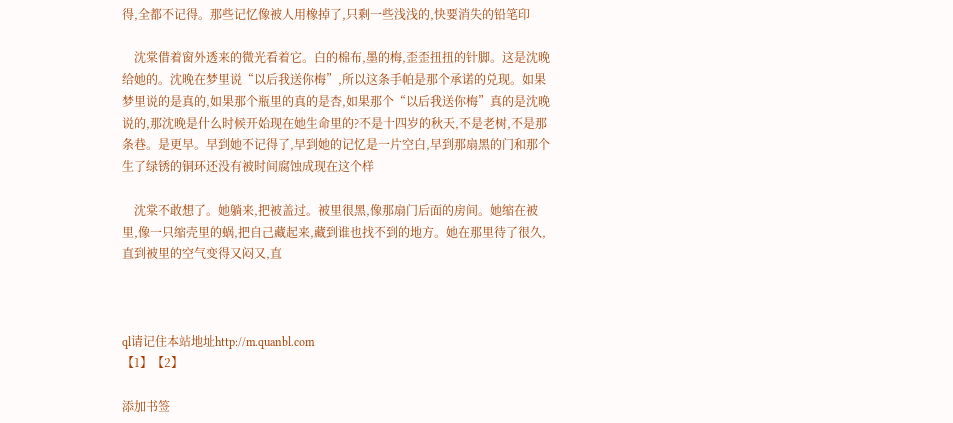得,全都不记得。那些记忆像被人用橡掉了,只剩一些浅浅的,快要消失的铅笔印

    沈棠借着窗外透来的微光看着它。白的棉布,墨的梅,歪歪扭扭的针脚。这是沈晚给她的。沈晚在梦里说“以后我送你梅”,所以这条手帕是那个承诺的兑现。如果梦里说的是真的,如果那个瓶里的真的是杏,如果那个“以后我送你梅”真的是沈晚说的,那沈晚是什么时候开始现在她生命里的?不是十四岁的秋天,不是老树,不是那条巷。是更早。早到她不记得了,早到她的记忆是一片空白,早到那扇黑的门和那个生了绿锈的铜环还没有被时间腐蚀成现在这个样

    沈棠不敢想了。她躺来,把被盖过。被里很黑,像那扇门后面的房间。她缩在被里,像一只缩壳里的蜗,把自己藏起来,藏到谁也找不到的地方。她在那里待了很久,直到被里的空气变得又闷又,直



ql请记住本站地址http://m.quanbl.com
【1】【2】

添加书签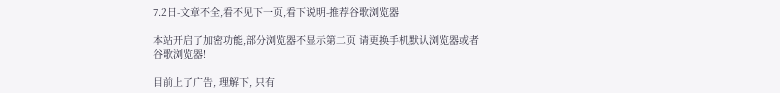7.2日-文章不全,看不见下一页,看下说明-推荐谷歌浏览器

本站开启了加密功能,部分浏览器不显示第二页 请更换手机默认浏览器或者谷歌浏览器!

目前上了广告, 理解下, 只有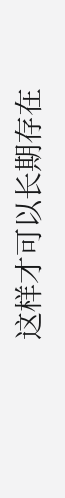这样才可以长期存在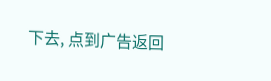下去, 点到广告返回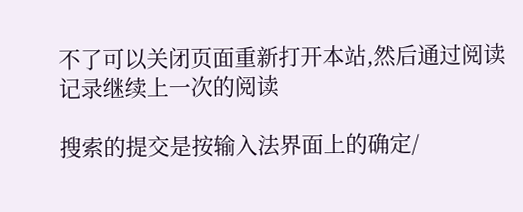不了可以关闭页面重新打开本站,然后通过阅读记录继续上一次的阅读

搜索的提交是按输入法界面上的确定/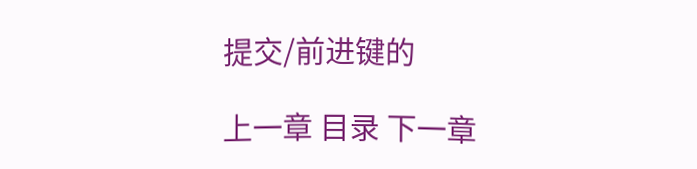提交/前进键的

上一章 目录 下一章